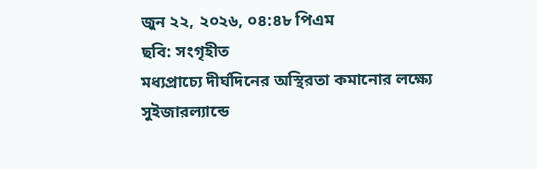জুন ২২, ২০২৬, ০৪:৪৮ পিএম
ছবি: সংগৃহীত
মধ্যপ্রাচ্যে দীর্ঘদিনের অস্থিরতা কমানোর লক্ষ্যে সুইজারল্যান্ডে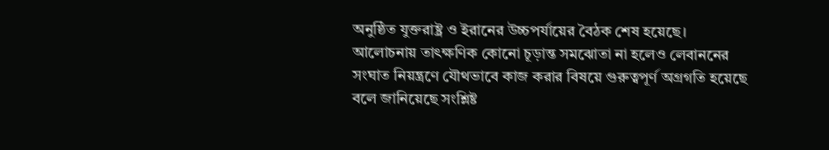অনুষ্ঠিত যুক্তরাষ্ট্র ও ইরানের উচ্চপর্যায়ের বৈঠক শেষ হয়েছে। আলোচনায় তাৎক্ষণিক কোনো চূড়ান্ত সমঝোতা না হলেও লেবাননের সংঘাত নিয়ন্ত্রণে যৌথভাবে কাজ করার বিষয়ে গুরুত্বপূর্ণ অগ্রগতি হয়েছে বলে জানিয়েছে সংশ্লিষ্ট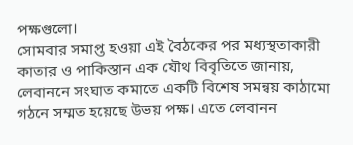পক্ষগুলো।
সোমবার সমাপ্ত হওয়া এই বৈঠকের পর মধ্যস্থতাকারী কাতার ও পাকিস্তান এক যৌথ বিবৃতিতে জানায়, লেবাননে সংঘাত কমাতে একটি বিশেষ সমন্বয় কাঠামো গঠনে সম্মত হয়েছে উভয় পক্ষ। এতে লেবানন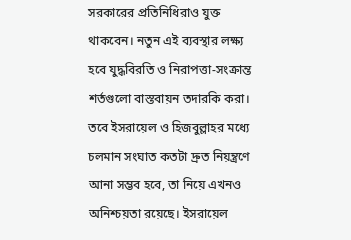সরকারের প্রতিনিধিরাও যুক্ত থাকবেন। নতুন এই ব্যবস্থার লক্ষ্য হবে যুদ্ধবিরতি ও নিরাপত্তা-সংক্রান্ত শর্তগুলো বাস্তবায়ন তদারকি করা।
তবে ইসরায়েল ও হিজবুল্লাহর মধ্যে চলমান সংঘাত কতটা দ্রুত নিয়ন্ত্রণে আনা সম্ভব হবে, তা নিয়ে এখনও অনিশ্চয়তা রয়েছে। ইসরায়েল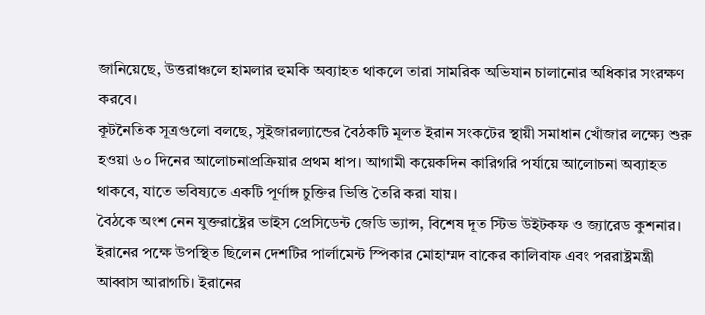জানিয়েছে, উত্তরাঞ্চলে হামলার হুমকি অব্যাহত থাকলে তারা সামরিক অভিযান চালানোর অধিকার সংরক্ষণ করবে।
কূটনৈতিক সূত্রগুলো বলছে, সুইজারল্যান্ডের বৈঠকটি মূলত ইরান সংকটের স্থায়ী সমাধান খোঁজার লক্ষ্যে শুরু হওয়া ৬০ দিনের আলোচনাপ্রক্রিয়ার প্রথম ধাপ। আগামী কয়েকদিন কারিগরি পর্যায়ে আলোচনা অব্যাহত থাকবে, যাতে ভবিষ্যতে একটি পূর্ণাঙ্গ চুক্তির ভিত্তি তৈরি করা যায়।
বৈঠকে অংশ নেন যুক্তরাষ্ট্রের ভাইস প্রেসিডেন্ট জেডি ভ্যান্স, বিশেষ দূত স্টিভ উইটকফ ও জ্যারেড কুশনার। ইরানের পক্ষে উপস্থিত ছিলেন দেশটির পার্লামেন্ট স্পিকার মোহাম্মদ বাকের কালিবাফ এবং পররাষ্ট্রমন্ত্রী আব্বাস আরাগচি। ইরানের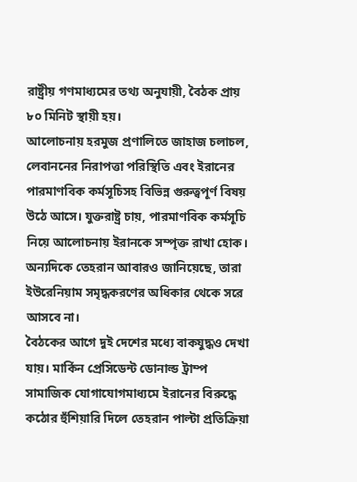রাষ্ট্রীয় গণমাধ্যমের তথ্য অনুযায়ী, বৈঠক প্রায় ৮০ মিনিট স্থায়ী হয়।
আলোচনায় হরমুজ প্রণালিতে জাহাজ চলাচল, লেবাননের নিরাপত্তা পরিস্থিতি এবং ইরানের পারমাণবিক কর্মসূচিসহ বিভিন্ন গুরুত্বপূর্ণ বিষয় উঠে আসে। যুক্তরাষ্ট্র চায়, পারমাণবিক কর্মসূচি নিয়ে আলোচনায় ইরানকে সম্পৃক্ত রাখা হোক। অন্যদিকে তেহরান আবারও জানিয়েছে, তারা ইউরেনিয়াম সমৃদ্ধকরণের অধিকার থেকে সরে আসবে না।
বৈঠকের আগে দুই দেশের মধ্যে বাকযুদ্ধও দেখা যায়। মার্কিন প্রেসিডেন্ট ডোনাল্ড ট্রাম্প সামাজিক যোগাযোগমাধ্যমে ইরানের বিরুদ্ধে কঠোর হুঁশিয়ারি দিলে তেহরান পাল্টা প্রতিক্রিয়া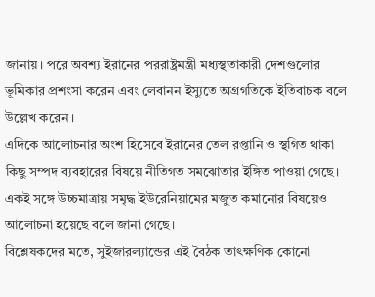জানায়। পরে অবশ্য ইরানের পররাষ্ট্রমন্ত্রী মধ্যস্থতাকারী দেশগুলোর ভূমিকার প্রশংসা করেন এবং লেবানন ইস্যুতে অগ্রগতিকে ইতিবাচক বলে উল্লেখ করেন।
এদিকে আলোচনার অংশ হিসেবে ইরানের তেল রপ্তানি ও স্থগিত থাকা কিছু সম্পদ ব্যবহারের বিষয়ে নীতিগত সমঝোতার ইঙ্গিত পাওয়া গেছে। একই সঙ্গে উচ্চমাত্রায় সমৃদ্ধ ইউরেনিয়ামের মজুত কমানোর বিষয়েও আলোচনা হয়েছে বলে জানা গেছে।
বিশ্লেষকদের মতে, সুইজারল্যান্ডের এই বৈঠক তাৎক্ষণিক কোনো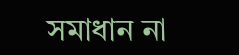সমাধান না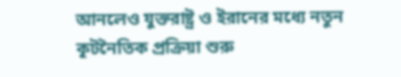আনলেও যুক্তরাষ্ট্র ও ইরানের মধ্যে নতুন কূটনৈতিক প্রক্রিয়া শুরু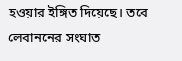হওয়ার ইঙ্গিত দিয়েছে। তবে লেবাননের সংঘাত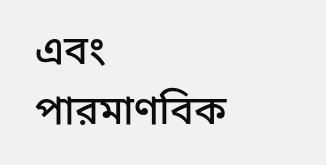এবং পারমাণবিক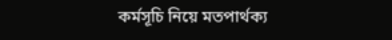কর্মসূচি নিয়ে মতপার্থক্য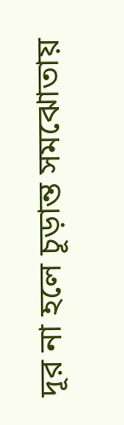দূর না হলে চূড়ান্ত সমঝোতায়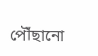পৌঁছানো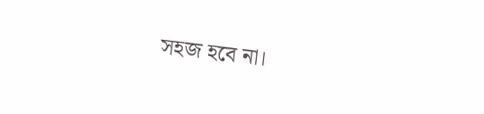সহজ হবে না।